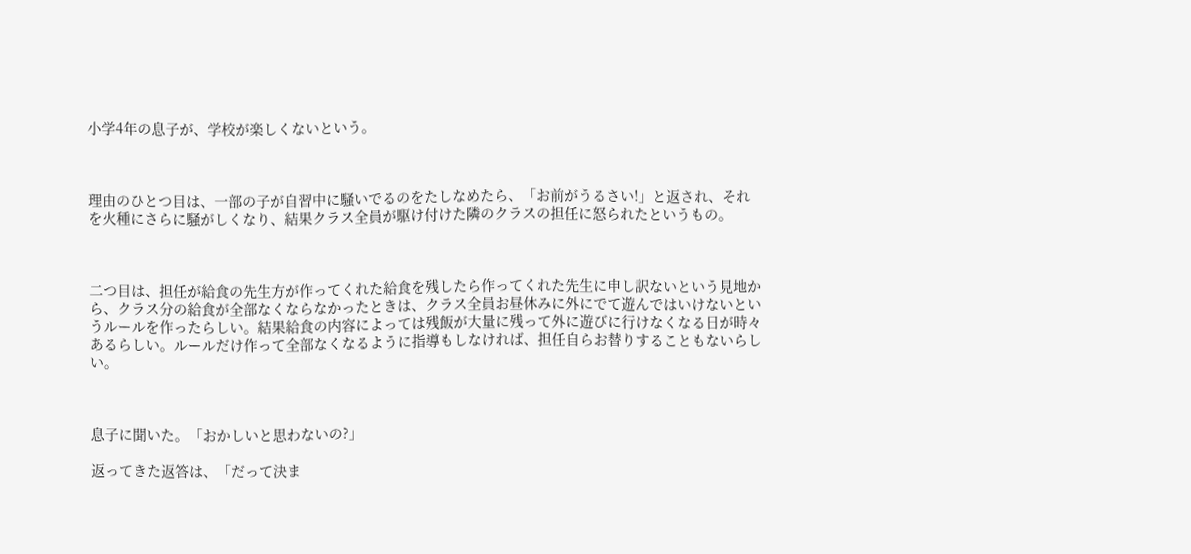小学4年の息子が、学校が楽しくないという。



理由のひとつ目は、一部の子が自習中に騒いでるのをたしなめたら、「お前がうるさい!」と返され、それを火種にさらに騒がしくなり、結果クラス全員が駆け付けた隣のクラスの担任に怒られたというもの。



二つ目は、担任が給食の先生方が作ってくれた給食を残したら作ってくれた先生に申し訳ないという見地から、クラス分の給食が全部なくならなかったときは、クラス全員お昼休みに外にでて遊んではいけないというルールを作ったらしい。結果給食の内容によっては残飯が大量に残って外に遊びに行けなくなる日が時々あるらしい。ルールだけ作って全部なくなるように指導もしなければ、担任自らお替りすることもないらしい。



息子に聞いた。「おかしいと思わないの?」

返ってきた返答は、「だって決ま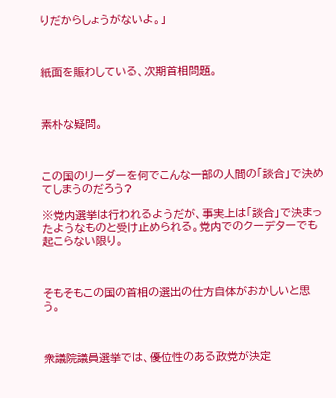りだからしょうがないよ。」



紙面を賑わしている、次期首相問題。



素朴な疑問。



この国のリーダーを何でこんな一部の人間の「談合」で決めてしまうのだろう?

※党内選挙は行われるようだが、事実上は「談合」で決まったようなものと受け止められる。党内でのクーデターでも起こらない限り。



そもそもこの国の首相の選出の仕方自体がおかしいと思う。



衆議院議員選挙では、優位性のある政党が決定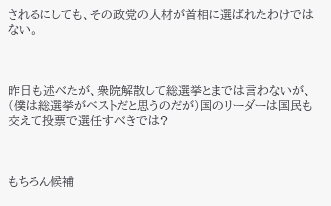されるにしても、その政党の人材が首相に選ばれたわけではない。



昨日も述べたが、衆院解散して総選挙とまでは言わないが、(僕は総選挙がベストだと思うのだが)国のリーダーは国民も交えて投票で選任すべきでは?



もちろん候補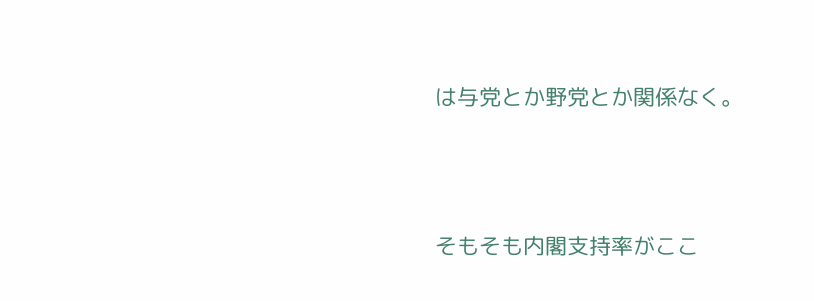は与党とか野党とか関係なく。



そもそも内閣支持率がここ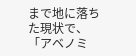まで地に落ちた現状で、「アベノミ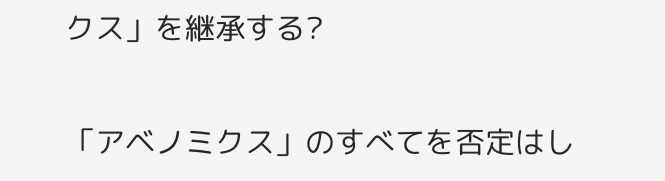クス」を継承する?

「アベノミクス」のすべてを否定はし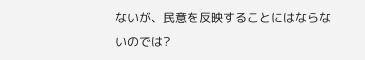ないが、民意を反映することにはならないのでは?